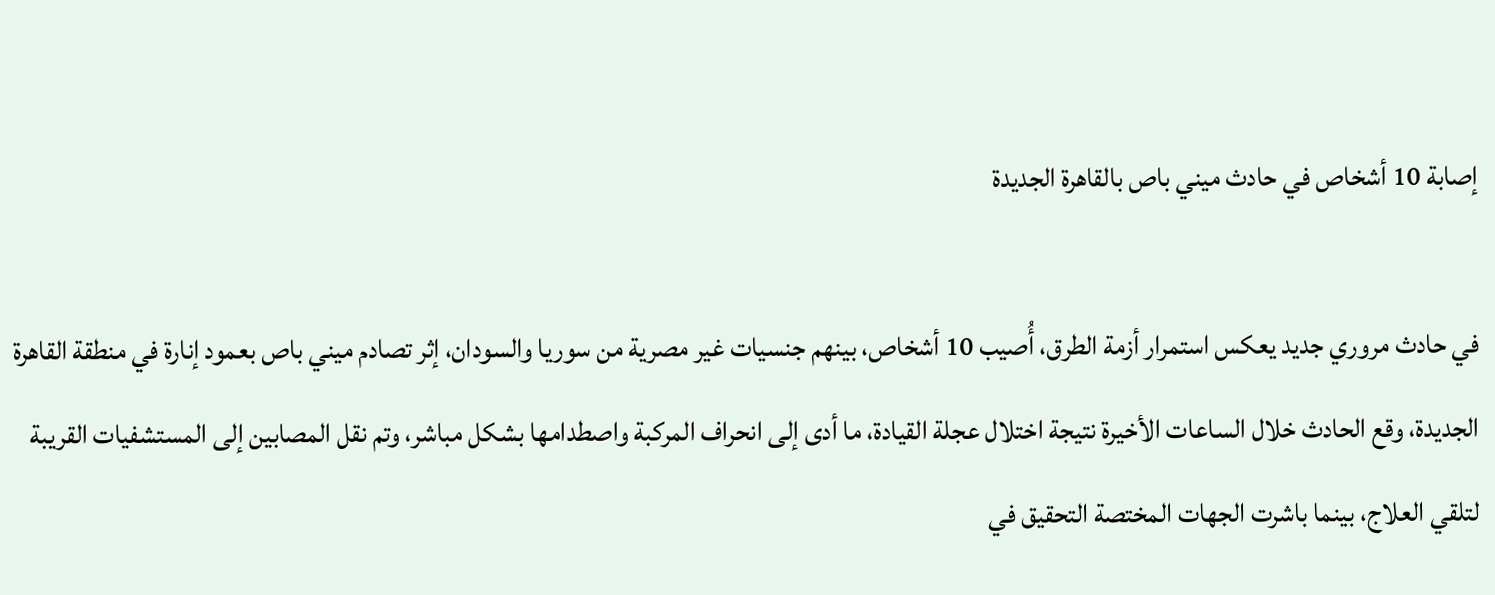إصابة 10 أشخاص في حادث ميني باص بالقاهرة الجديدة

في حادث مروري جديد يعكس استمرار أزمة الطرق، أُصيب 10 أشخاص، بينهم جنسيات غير مصرية من سوريا والسودان، إثر تصادم ميني باص بعمود إنارة في منطقة القاهرة الجديدة، وقع الحادث خلال الساعات الأخيرة نتيجة اختلال عجلة القيادة، ما أدى إلى انحراف المركبة واصطدامها بشكل مباشر، وتم نقل المصابين إلى المستشفيات القريبة لتلقي العلاج، بينما باشرت الجهات المختصة التحقيق في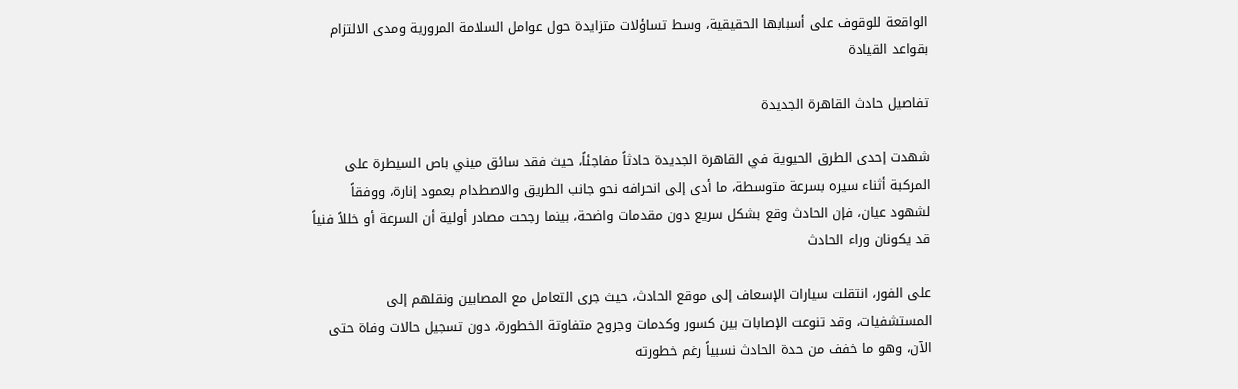الواقعة للوقوف على أسبابها الحقيقية، وسط تساؤلات متزايدة حول عوامل السلامة المرورية ومدى الالتزام بقواعد القيادة

تفاصيل حادث القاهرة الجديدة

شهدت إحدى الطرق الحيوية في القاهرة الجديدة حادثاً مفاجئاً، حيث فقد سائق ميني باص السيطرة على المركبة أثناء سيره بسرعة متوسطة، ما أدى إلى انحرافه نحو جانب الطريق والاصطدام بعمود إنارة، ووفقاً لشهود عيان، فإن الحادث وقع بشكل سريع دون مقدمات واضحة، بينما رجحت مصادر أولية أن السرعة أو خللاً فنياً قد يكونان وراء الحادث

على الفور، انتقلت سيارات الإسعاف إلى موقع الحادث، حيث جرى التعامل مع المصابين ونقلهم إلى المستشفيات، وقد تنوعت الإصابات بين كسور وكدمات وجروح متفاوتة الخطورة، دون تسجيل حالات وفاة حتى الآن، وهو ما خفف من حدة الحادث نسبياً رغم خطورته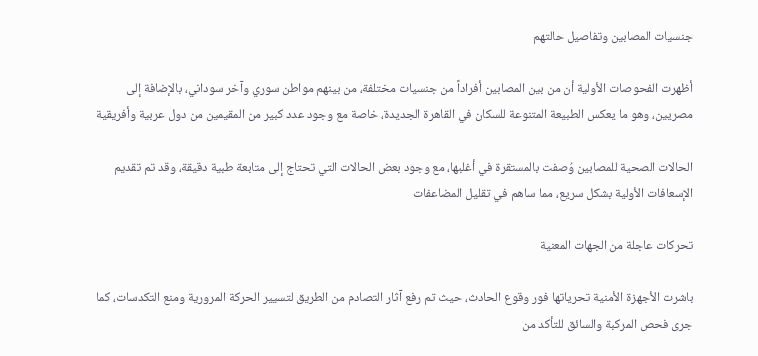جنسيات المصابين وتفاصيل حالتهم

أظهرت الفحوصات الأولية أن من بين المصابين أفراداً من جنسيات مختلفة، من بينهم مواطن سوري وآخر سوداني، بالإضافة إلى مصريين، وهو ما يعكس الطبيعة المتنوعة للسكان في القاهرة الجديدة، خاصة مع وجود عدد كبير من المقيمين من دول عربية وأفريقية

الحالات الصحية للمصابين وُصفت بالمستقرة في أغلبها، مع وجود بعض الحالات التي تحتاج إلى متابعة طبية دقيقة، وقد تم تقديم الإسعافات الأولية بشكل سريع، مما ساهم في تقليل المضاعفات

تحركات عاجلة من الجهات المعنية

باشرت الأجهزة الأمنية تحرياتها فور وقوع الحادث، حيث تم رفع آثار التصادم من الطريق لتسيير الحركة المرورية ومنع التكدسات، كما جرى فحص المركبة والسائق للتأكد من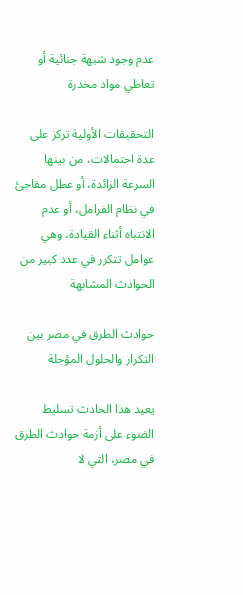عدم وجود شبهة جنائية أو تعاطي مواد مخدرة

التحقيقات الأولية تركز على عدة احتمالات، من بينها السرعة الزائدة، أو عطل مفاجئ في نظام الفرامل، أو عدم الانتباه أثناء القيادة، وهي عوامل تتكرر في عدد كبير من الحوادث المشابهة

حوادث الطرق في مصر بين التكرار والحلول المؤجلة

يعيد هذا الحادث تسليط الضوء على أزمة حوادث الطرق في مصر، التي لا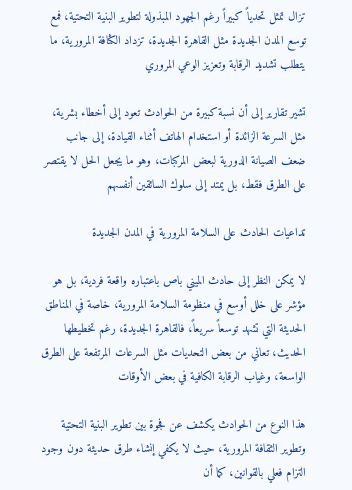تزال تمثل تحدياً كبيراً رغم الجهود المبذولة لتطوير البنية التحتية، فمع توسع المدن الجديدة مثل القاهرة الجديدة، تزداد الكثافة المرورية، ما يتطلب تشديد الرقابة وتعزيز الوعي المروري

تشير تقارير إلى أن نسبة كبيرة من الحوادث تعود إلى أخطاء بشرية، مثل السرعة الزائدة أو استخدام الهاتف أثناء القيادة، إلى جانب ضعف الصيانة الدورية لبعض المركبات، وهو ما يجعل الحل لا يقتصر على الطرق فقط، بل يمتد إلى سلوك السائقين أنفسهم

تداعيات الحادث على السلامة المرورية في المدن الجديدة

لا يمكن النظر إلى حادث الميني باص باعتباره واقعة فردية، بل هو مؤشر على خلل أوسع في منظومة السلامة المرورية، خاصة في المناطق الحديثة التي تشهد توسعاً سريعاً، فالقاهرة الجديدة، رغم تخطيطها الحديث، تعاني من بعض التحديات مثل السرعات المرتفعة على الطرق الواسعة، وغياب الرقابة الكافية في بعض الأوقات

هذا النوع من الحوادث يكشف عن فجوة بين تطوير البنية التحتية وتطوير الثقافة المرورية، حيث لا يكفي إنشاء طرق حديثة دون وجود التزام فعلي بالقوانين، كما أن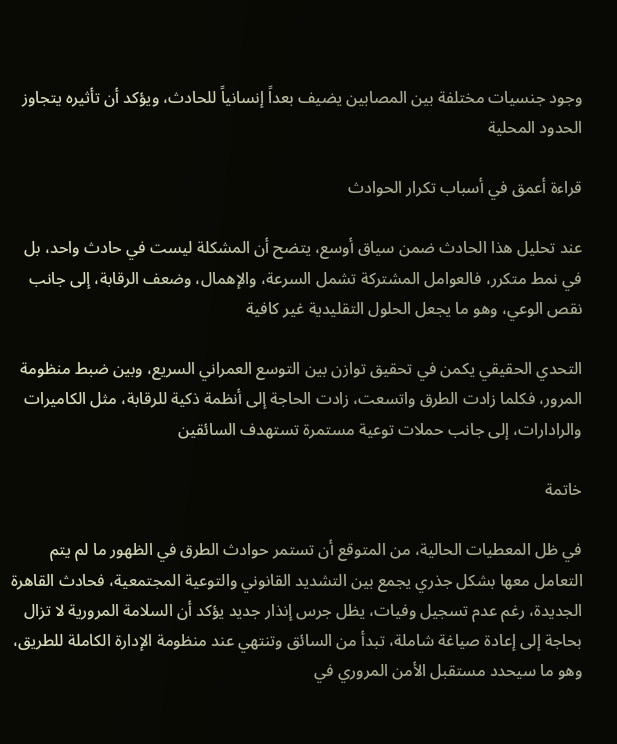وجود جنسيات مختلفة بين المصابين يضيف بعداً إنسانياً للحادث، ويؤكد أن تأثيره يتجاوز الحدود المحلية

قراءة أعمق في أسباب تكرار الحوادث

عند تحليل هذا الحادث ضمن سياق أوسع، يتضح أن المشكلة ليست في حادث واحد، بل في نمط متكرر، فالعوامل المشتركة تشمل السرعة، والإهمال، وضعف الرقابة، إلى جانب نقص الوعي، وهو ما يجعل الحلول التقليدية غير كافية

التحدي الحقيقي يكمن في تحقيق توازن بين التوسع العمراني السريع، وبين ضبط منظومة المرور، فكلما زادت الطرق واتسعت، زادت الحاجة إلى أنظمة ذكية للرقابة، مثل الكاميرات والرادارات، إلى جانب حملات توعية مستمرة تستهدف السائقين

خاتمة

في ظل المعطيات الحالية، من المتوقع أن تستمر حوادث الطرق في الظهور ما لم يتم التعامل معها بشكل جذري يجمع بين التشديد القانوني والتوعية المجتمعية، فحادث القاهرة الجديدة، رغم عدم تسجيل وفيات، يظل جرس إنذار جديد يؤكد أن السلامة المرورية لا تزال بحاجة إلى إعادة صياغة شاملة، تبدأ من السائق وتنتهي عند منظومة الإدارة الكاملة للطريق، وهو ما سيحدد مستقبل الأمن المروري في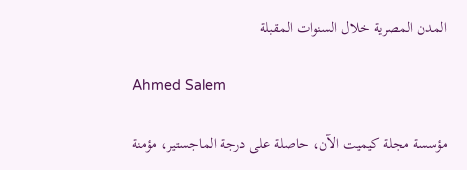المدن المصرية خلال السنوات المقبلة

Ahmed Salem

مؤسسة مجلة كيميت الآن، حاصلة على درجة الماجستير، مؤمنة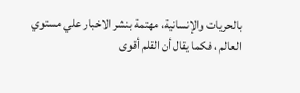بالحريات والإنسانية، مهتمة بنشر الاخبار علي مستوي العالم ، فكما يقال أن القلم أقوى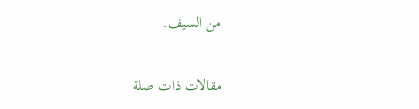من السيف.

مقالات ذات صلة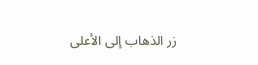زر الذهاب إلى الأعلى